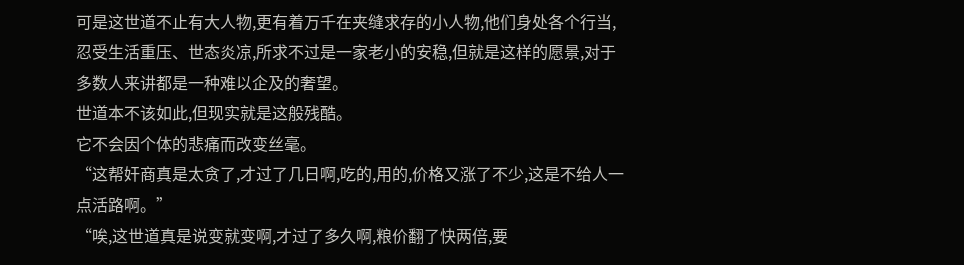可是这世道不止有大人物,更有着万千在夹缝求存的小人物,他们身处各个行当,忍受生活重压、世态炎凉,所求不过是一家老小的安稳,但就是这样的愿景,对于多数人来讲都是一种难以企及的奢望。
世道本不该如此,但现实就是这般残酷。
它不会因个体的悲痛而改变丝毫。
“这帮奸商真是太贪了,才过了几日啊,吃的,用的,价格又涨了不少,这是不给人一点活路啊。”
“唉,这世道真是说变就变啊,才过了多久啊,粮价翻了快两倍,要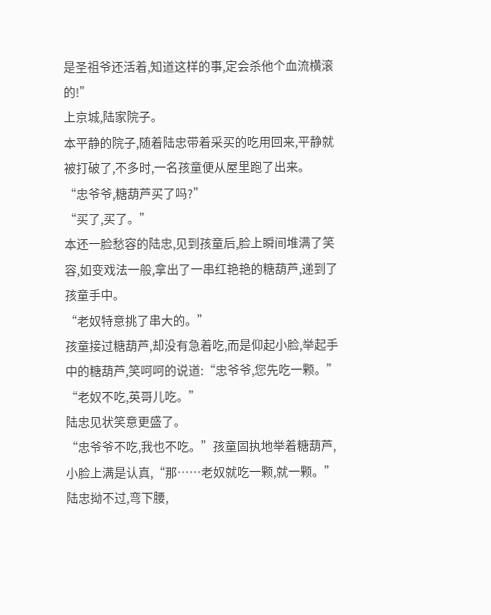是圣祖爷还活着,知道这样的事,定会杀他个血流横滚的!”
上京城,陆家院子。
本平静的院子,随着陆忠带着采买的吃用回来,平静就被打破了,不多时,一名孩童便从屋里跑了出来。
“忠爷爷,糖葫芦买了吗?”
“买了,买了。”
本还一脸愁容的陆忠,见到孩童后,脸上瞬间堆满了笑容,如变戏法一般,拿出了一串红艳艳的糖葫芦,递到了孩童手中。
“老奴特意挑了串大的。”
孩童接过糖葫芦,却没有急着吃,而是仰起小脸,举起手中的糖葫芦,笑呵呵的说道:“忠爷爷,您先吃一颗。”
“老奴不吃,英哥儿吃。”
陆忠见状笑意更盛了。
“忠爷爷不吃,我也不吃。”孩童固执地举着糖葫芦,小脸上满是认真,“那……老奴就吃一颗,就一颗。”陆忠拗不过,弯下腰,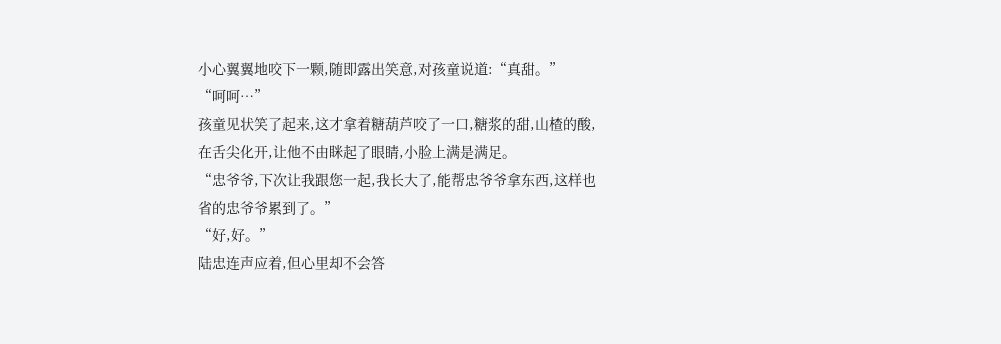小心翼翼地咬下一颗,随即露出笑意,对孩童说道:“真甜。”
“呵呵…”
孩童见状笑了起来,这才拿着糖葫芦咬了一口,糖浆的甜,山楂的酸,在舌尖化开,让他不由眯起了眼睛,小脸上满是满足。
“忠爷爷,下次让我跟您一起,我长大了,能帮忠爷爷拿东西,这样也省的忠爷爷累到了。”
“好,好。”
陆忠连声应着,但心里却不会答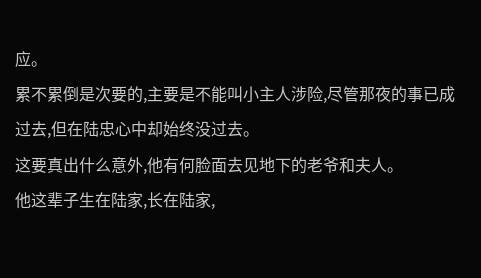应。
累不累倒是次要的,主要是不能叫小主人涉险,尽管那夜的事已成过去,但在陆忠心中却始终没过去。
这要真出什么意外,他有何脸面去见地下的老爷和夫人。
他这辈子生在陆家,长在陆家,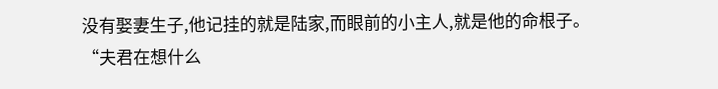没有娶妻生子,他记挂的就是陆家,而眼前的小主人,就是他的命根子。
“夫君在想什么